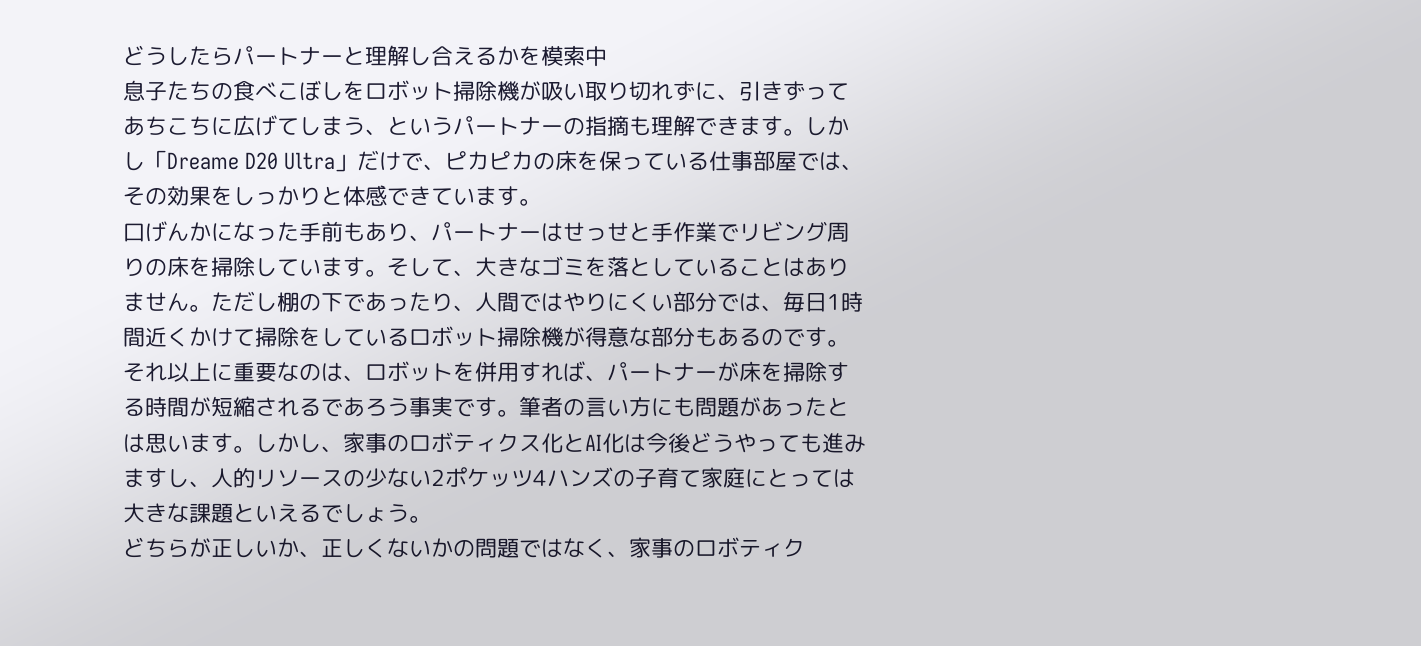どうしたらパートナーと理解し合えるかを模索中
息子たちの食べこぼしをロボット掃除機が吸い取り切れずに、引きずってあちこちに広げてしまう、というパートナーの指摘も理解できます。しかし「Dreame D20 Ultra」だけで、ピカピカの床を保っている仕事部屋では、その効果をしっかりと体感できています。
口げんかになった手前もあり、パートナーはせっせと手作業でリビング周りの床を掃除しています。そして、大きなゴミを落としていることはありません。ただし棚の下であったり、人間ではやりにくい部分では、毎日1時間近くかけて掃除をしているロボット掃除機が得意な部分もあるのです。
それ以上に重要なのは、ロボットを併用すれば、パートナーが床を掃除する時間が短縮されるであろう事実です。筆者の言い方にも問題があったとは思います。しかし、家事のロボティクス化とAI化は今後どうやっても進みますし、人的リソースの少ない2ポケッツ4ハンズの子育て家庭にとっては大きな課題といえるでしょう。
どちらが正しいか、正しくないかの問題ではなく、家事のロボティク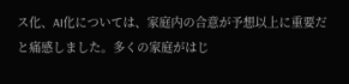ス化、AI化については、家庭内の合意が予想以上に重要だと痛感しました。多くの家庭がはじ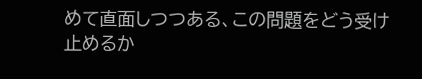めて直面しつつある、この問題をどう受け止めるか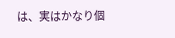は、実はかなり個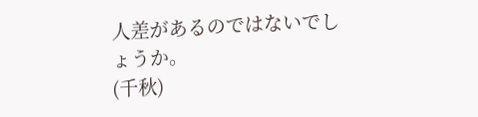人差があるのではないでしょうか。
(千秋)